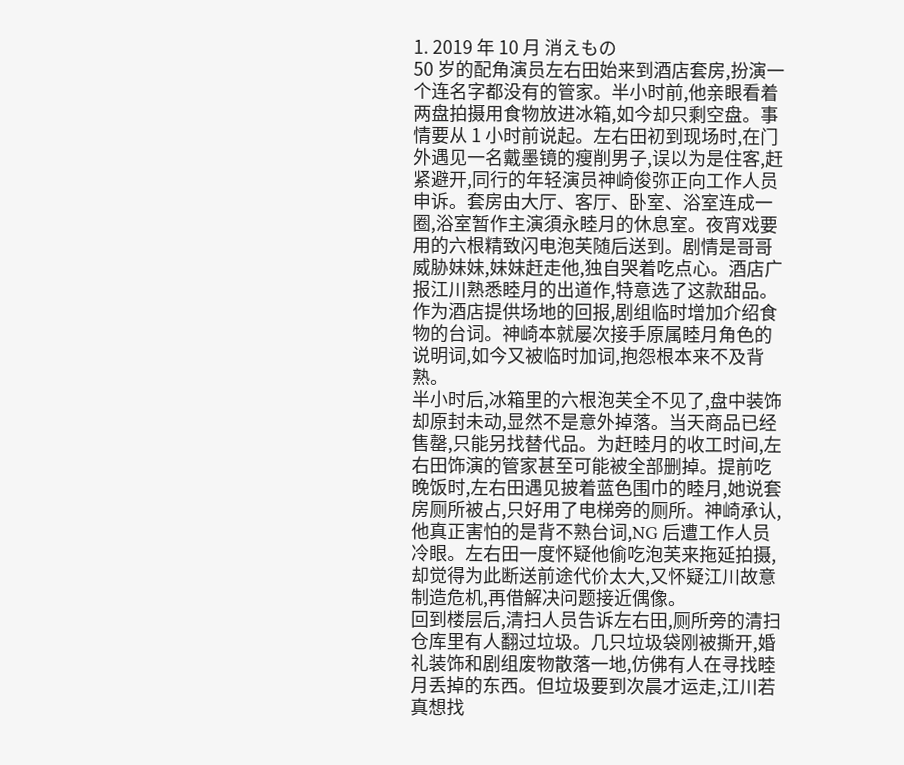1. 2019 年 10 月 消えもの
50 岁的配角演员左右田始来到酒店套房,扮演一个连名字都没有的管家。半小时前,他亲眼看着两盘拍摄用食物放进冰箱,如今却只剩空盘。事情要从 1 小时前说起。左右田初到现场时,在门外遇见一名戴墨镜的瘦削男子,误以为是住客,赶紧避开,同行的年轻演员神崎俊弥正向工作人员申诉。套房由大厅、客厅、卧室、浴室连成一圈,浴室暂作主演須永睦月的休息室。夜宵戏要用的六根精致闪电泡芙随后送到。剧情是哥哥威胁妹妹,妹妹赶走他,独自哭着吃点心。酒店广报江川熟悉睦月的出道作,特意选了这款甜品。作为酒店提供场地的回报,剧组临时增加介绍食物的台词。神崎本就屡次接手原属睦月角色的说明词,如今又被临时加词,抱怨根本来不及背熟。
半小时后,冰箱里的六根泡芙全不见了,盘中装饰却原封未动,显然不是意外掉落。当天商品已经售罄,只能另找替代品。为赶睦月的收工时间,左右田饰演的管家甚至可能被全部删掉。提前吃晚饭时,左右田遇见披着蓝色围巾的睦月,她说套房厕所被占,只好用了电梯旁的厕所。神崎承认,他真正害怕的是背不熟台词,NG 后遭工作人员冷眼。左右田一度怀疑他偷吃泡芙来拖延拍摄,却觉得为此断送前途代价太大,又怀疑江川故意制造危机,再借解决问题接近偶像。
回到楼层后,清扫人员告诉左右田,厕所旁的清扫仓库里有人翻过垃圾。几只垃圾袋刚被撕开,婚礼装饰和剧组废物散落一地,仿佛有人在寻找睦月丢掉的东西。但垃圾要到次晨才运走,江川若真想找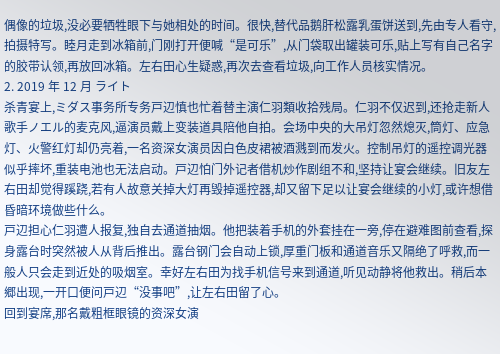偶像的垃圾,没必要牺牲眼下与她相处的时间。很快,替代品鹅肝松露乳蛋饼送到,先由专人看守,拍摄特写。睦月走到冰箱前,门刚打开便喊“是可乐”,从门袋取出罐装可乐,贴上写有自己名字的胶带认领,再放回冰箱。左右田心生疑惑,再次去查看垃圾,向工作人员核实情况。
2. 2019 年 12 月 ライト
杀青宴上,ミダス事务所专务戸辺慎也忙着替主演仁羽類收拾残局。仁羽不仅迟到,还抢走新人歌手ノエル的麦克风,逼演员戴上变装道具陪他自拍。会场中央的大吊灯忽然熄灭,筒灯、应急灯、火警红灯却仍亮着,一名资深女演员因白色皮裙被酒溅到而发火。控制吊灯的遥控调光器似乎摔坏,重装电池也无法启动。戸辺怕门外记者借机炒作剧组不和,坚持让宴会继续。旧友左右田却觉得蹊跷,若有人故意关掉大灯再毁掉遥控器,却又留下足以让宴会继续的小灯,或许想借昏暗环境做些什么。
戸辺担心仁羽遭人报复,独自去通道抽烟。他把装着手机的外套挂在一旁,停在避难图前查看,探身露台时突然被人从背后推出。露台钢门会自动上锁,厚重门板和通道音乐又隔绝了呼救,而一般人只会走到近处的吸烟室。幸好左右田为找手机信号来到通道,听见动静将他救出。稍后本郷出现,一开口便问戸辺“没事吧”,让左右田留了心。
回到宴席,那名戴粗框眼镜的资深女演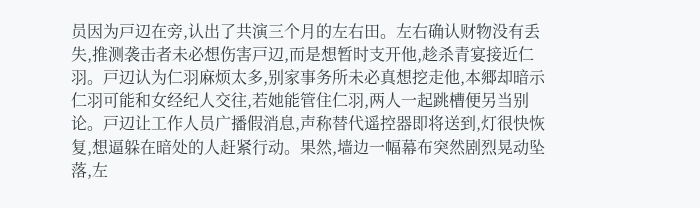员因为戸辺在旁,认出了共演三个月的左右田。左右确认财物没有丢失,推测袭击者未必想伤害戸辺,而是想暂时支开他,趁杀青宴接近仁羽。戸辺认为仁羽麻烦太多,别家事务所未必真想挖走他,本郷却暗示仁羽可能和女经纪人交往,若她能管住仁羽,两人一起跳槽便另当别论。戸辺让工作人员广播假消息,声称替代遥控器即将送到,灯很快恢复,想逼躲在暗处的人赶紧行动。果然,墙边一幅幕布突然剧烈晃动坠落,左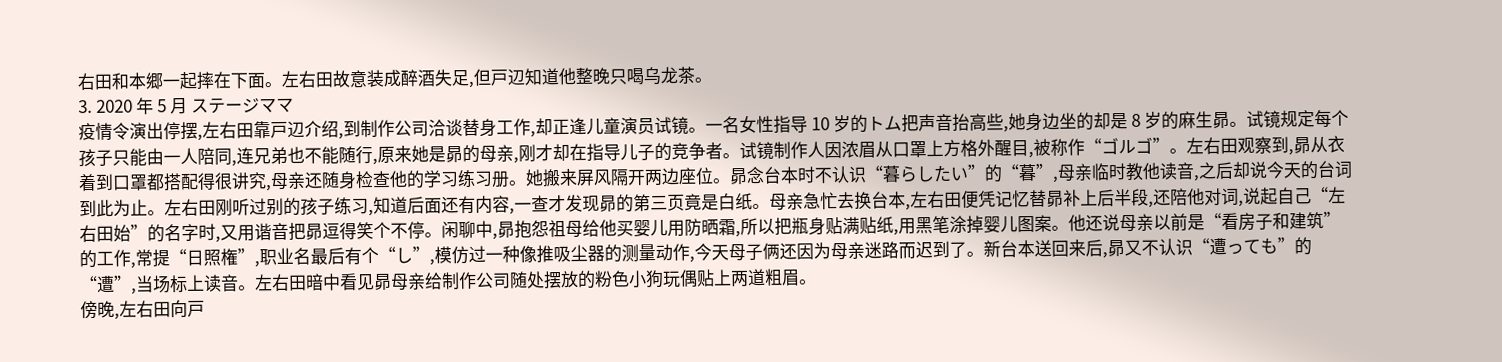右田和本郷一起摔在下面。左右田故意装成醉酒失足,但戸辺知道他整晚只喝乌龙茶。
3. 2020 年 5 月 ステージママ
疫情令演出停摆,左右田靠戸辺介绍,到制作公司洽谈替身工作,却正逢儿童演员试镜。一名女性指导 10 岁的トム把声音抬高些,她身边坐的却是 8 岁的麻生昴。试镜规定每个孩子只能由一人陪同,连兄弟也不能随行,原来她是昴的母亲,刚才却在指导儿子的竞争者。试镜制作人因浓眉从口罩上方格外醒目,被称作“ゴルゴ”。左右田观察到,昴从衣着到口罩都搭配得很讲究,母亲还随身检查他的学习练习册。她搬来屏风隔开两边座位。昴念台本时不认识“暮らしたい”的“暮”,母亲临时教他读音,之后却说今天的台词到此为止。左右田刚听过别的孩子练习,知道后面还有内容,一查才发现昴的第三页竟是白纸。母亲急忙去换台本,左右田便凭记忆替昴补上后半段,还陪他对词,说起自己“左右田始”的名字时,又用谐音把昴逗得笑个不停。闲聊中,昴抱怨祖母给他买婴儿用防晒霜,所以把瓶身贴满贴纸,用黑笔涂掉婴儿图案。他还说母亲以前是“看房子和建筑”的工作,常提“日照権”,职业名最后有个“し”,模仿过一种像推吸尘器的测量动作,今天母子俩还因为母亲迷路而迟到了。新台本送回来后,昴又不认识“遭っても”的“遭”,当场标上读音。左右田暗中看见昴母亲给制作公司随处摆放的粉色小狗玩偶贴上两道粗眉。
傍晚,左右田向戸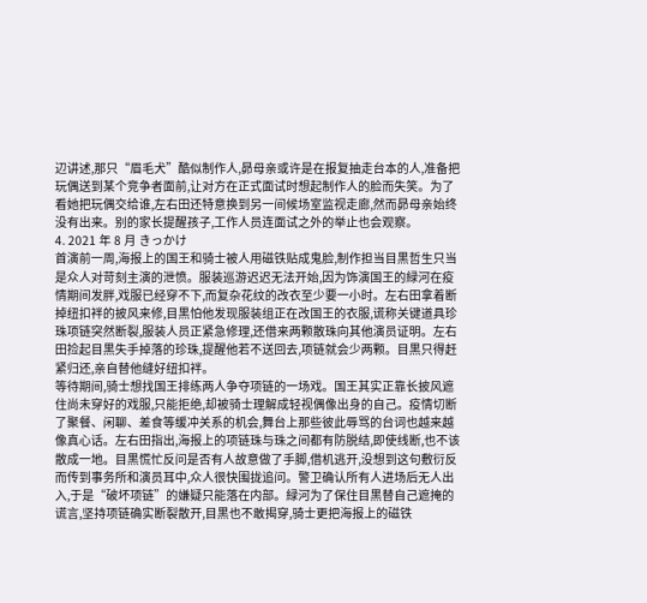辺讲述,那只“眉毛犬”酷似制作人,昴母亲或许是在报复抽走台本的人,准备把玩偶送到某个竞争者面前,让对方在正式面试时想起制作人的脸而失笑。为了看她把玩偶交给谁,左右田还特意换到另一间候场室监视走廊,然而昴母亲始终没有出来。别的家长提醒孩子,工作人员连面试之外的举止也会观察。
4. 2021 年 8 月 きっかけ
首演前一周,海报上的国王和骑士被人用磁铁贴成鬼脸,制作担当目黒哲生只当是众人对苛刻主演的泄愤。服装巡游迟迟无法开始,因为饰演国王的緑河在疫情期间发胖,戏服已经穿不下,而复杂花纹的改衣至少要一小时。左右田拿着断掉纽扣袢的披风来修,目黒怕他发现服装组正在改国王的衣服,谎称关键道具珍珠项链突然断裂,服装人员正紧急修理,还借来两颗散珠向其他演员证明。左右田捡起目黒失手掉落的珍珠,提醒他若不送回去,项链就会少两颗。目黒只得赶紧归还,亲自替他缝好纽扣袢。
等待期间,骑士想找国王排练两人争夺项链的一场戏。国王其实正靠长披风遮住尚未穿好的戏服,只能拒绝,却被骑士理解成轻视偶像出身的自己。疫情切断了聚餐、闲聊、差食等缓冲关系的机会,舞台上那些彼此辱骂的台词也越来越像真心话。左右田指出,海报上的项链珠与珠之间都有防脱结,即使线断,也不该散成一地。目黒慌忙反问是否有人故意做了手脚,借机逃开,没想到这句敷衍反而传到事务所和演员耳中,众人很快围拢追问。警卫确认所有人进场后无人出入,于是“破坏项链”的嫌疑只能落在内部。緑河为了保住目黒替自己遮掩的谎言,坚持项链确实断裂散开,目黒也不敢揭穿,骑士更把海报上的磁铁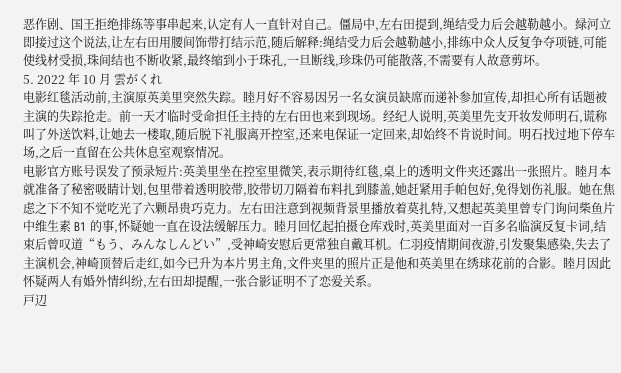恶作剧、国王拒绝排练等事串起来,认定有人一直针对自己。僵局中,左右田提到,绳结受力后会越勒越小。緑河立即接过这个说法,让左右田用腰间饰带打结示范,随后解释:绳结受力后会越勒越小,排练中众人反复争夺项链,可能使线材受损,珠间结也不断收紧,最终缩到小于珠孔,一旦断线,珍珠仍可能散落,不需要有人故意剪坏。
5. 2022 年 10 月 雲がくれ
电影红毯活动前,主演原英美里突然失踪。睦月好不容易因另一名女演员缺席而递补参加宣传,却担心所有话题被主演的失踪抢走。前一天才临时受命担任主持的左右田也来到现场。经纪人说明,英美里先支开妆发师明石,谎称叫了外送饮料,让她去一楼取,随后脱下礼服离开控室,还来电保证一定回来,却始终不肯说时间。明石找过地下停车场,之后一直留在公共休息室观察情况。
电影官方账号误发了预录短片:英美里坐在控室里微笑,表示期待红毯,桌上的透明文件夹还露出一张照片。睦月本就准备了秘密吸睛计划,包里带着透明胶带,胶带切刀隔着布料扎到膝盖,她赶紧用手帕包好,免得划伤礼服。她在焦虑之下不知不觉吃光了六颗昂贵巧克力。左右田注意到视频背景里播放着莫扎特,又想起英美里曾专门询问柴鱼片中维生素 B1 的事,怀疑她一直在设法缓解压力。睦月回忆起拍摄仓库戏时,英美里面对一百多名临演反复卡词,结束后曾叹道“もう、みんなしんどい”,受神崎安慰后更常独自戴耳机。仁羽疫情期间夜游,引发聚集感染,失去了主演机会,神崎顶替后走红,如今已升为本片男主角,文件夹里的照片正是他和英美里在绣球花前的合影。睦月因此怀疑两人有婚外情纠纷,左右田却提醒,一张合影证明不了恋爱关系。
戸辺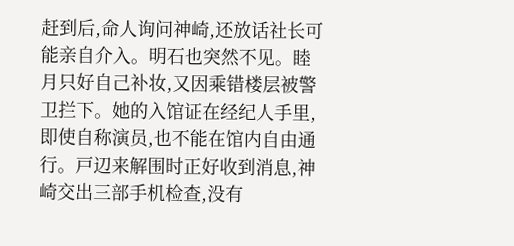赶到后,命人询问神崎,还放话社长可能亲自介入。明石也突然不见。睦月只好自己补妆,又因乘错楼层被警卫拦下。她的入馆证在经纪人手里,即使自称演员,也不能在馆内自由通行。戸辺来解围时正好收到消息,神崎交出三部手机检查,没有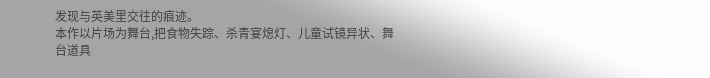发现与英美里交往的痕迹。
本作以片场为舞台,把食物失踪、杀青宴熄灯、儿童试镜异状、舞台道具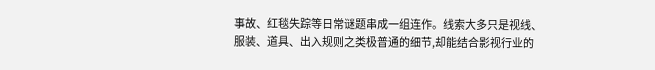事故、红毯失踪等日常谜题串成一组连作。线索大多只是视线、服装、道具、出入规则之类极普通的细节,却能结合影视行业的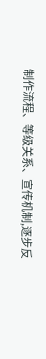制作流程、等级关系、宣传机制,逐步反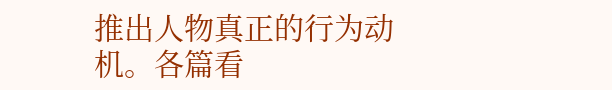推出人物真正的行为动机。各篇看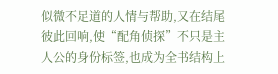似微不足道的人情与帮助,又在结尾彼此回响,使“配角侦探”不只是主人公的身份标签,也成为全书结构上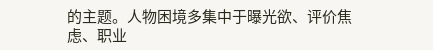的主题。人物困境多集中于曝光欲、评价焦虑、职业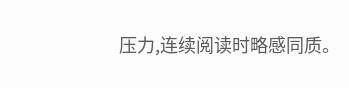压力,连续阅读时略感同质。